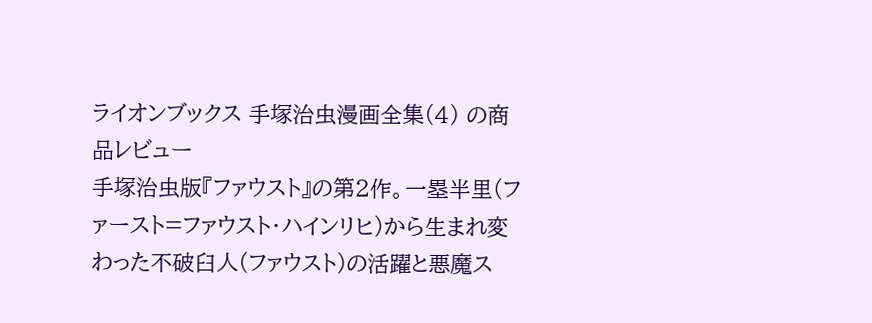ライオンブックス 手塚治虫漫画全集(4) の商品レビュー
手塚治虫版『ファウスト』の第2作。一塁半里(ファースト=ファウスト・ハインリヒ)から生まれ変わった不破臼人(ファウスト)の活躍と悪魔ス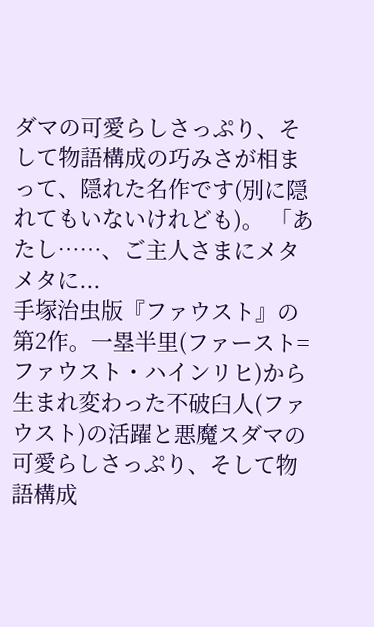ダマの可愛らしさっぷり、そして物語構成の巧みさが相まって、隠れた名作です(別に隠れてもいないけれども)。 「あたし……、ご主人さまにメタメタに...
手塚治虫版『ファウスト』の第2作。一塁半里(ファースト=ファウスト・ハインリヒ)から生まれ変わった不破臼人(ファウスト)の活躍と悪魔スダマの可愛らしさっぷり、そして物語構成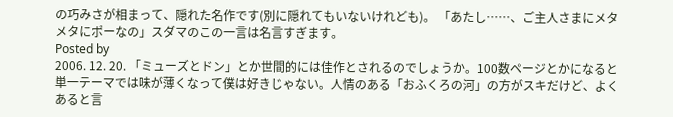の巧みさが相まって、隠れた名作です(別に隠れてもいないけれども)。 「あたし……、ご主人さまにメタメタにポーなの」スダマのこの一言は名言すぎます。
Posted by
2006. 12. 20. 「ミューズとドン」とか世間的には佳作とされるのでしょうか。100数ページとかになると単一テーマでは味が薄くなって僕は好きじゃない。人情のある「おふくろの河」の方がスキだけど、よくあると言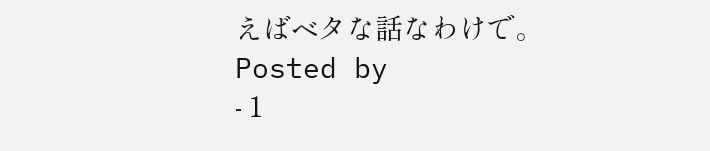えばベタな話なわけで。
Posted by
- 1